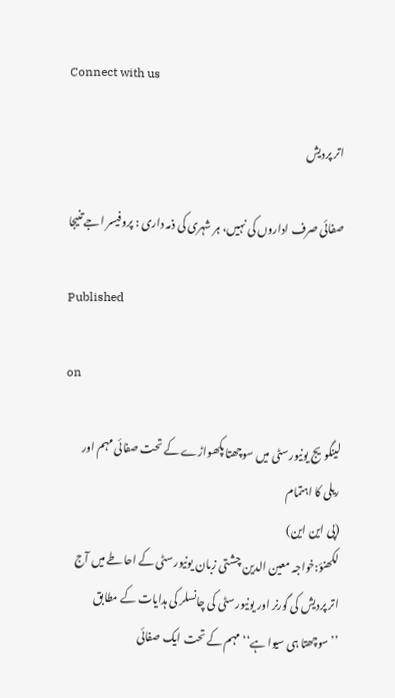Connect with us

اتر پردیش

صفائی صرف اداروں کی نہیں، ہر شہری کی ذمہ داری : پروفیسر اجے تنیجا

Published

on

لینگویج یونیورسٹی میں سوچھتا پکھواڑے کے تحت صفائی مہم اور ریلی کا اہتمام
(پی این این)
لکھنؤ:خواجہ معین الدین چشتی زبان یونیورسٹی کے احاطے میں آج اتر پردیش کی گورنر اور یونیورسٹی کی چانسلر کی ہدایات کے مطابق ’’سوچھتا ہی سیوا ہے‘‘ مہم کے تحت ایک صفائی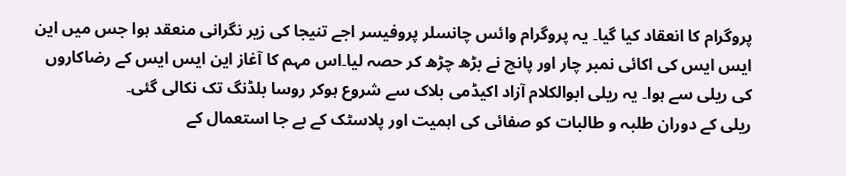پروگرام کا انعقاد کیا گیا۔ یہ پروگرام وائس چانسلر پروفیسر اجے تنیجا کی زیر نگرانی منعقد ہوا جس میں این ایس ایس کی اکائی نمبر چار اور پانچ نے بڑھ چڑھ کر حصہ لیا۔اس مہم کا آغاز این ایس ایس کے رضاکاروں کی ریلی سے ہوا۔ یہ ریلی ابوالکلام آزاد اکیڈمی بلاک سے شروع ہوکر روسا بلڈنگ تک نکالی گئی۔
ریلی کے دوران طلبہ و طالبات کو صفائی کی اہمیت اور پلاسٹک کے بے جا استعمال کے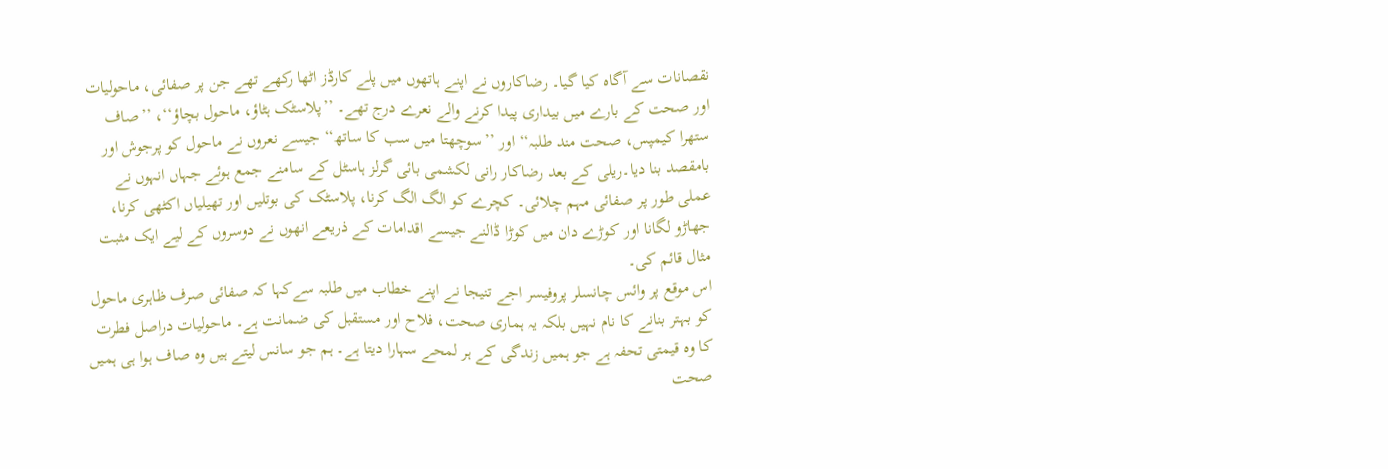نقصانات سے آگاہ کیا گیا۔ رضاکاروں نے اپنے ہاتھوں میں پلے کارڈز اٹھا رکھے تھے جن پر صفائی، ماحولیات اور صحت کے بارے میں بیداری پیدا کرنے والے نعرے درج تھے۔ ’’پلاسٹک ہٹاؤ، ماحول بچاؤ‘‘، ’’صاف ستھرا کیمپس، صحت مند طلبہ‘‘ اور ’’سوچھتا میں سب کا ساتھ‘‘ جیسے نعروں نے ماحول کو پرجوش اور بامقصد بنا دیا۔ریلی کے بعد رضاکار رانی لکشمی بائی گرلز ہاسٹل کے سامنے جمع ہوئے جہاں انہوں نے عملی طور پر صفائی مہم چلائی۔ کچرے کو الگ الگ کرنا، پلاسٹک کی بوتلیں اور تھیلیاں اکٹھی کرنا، جھاڑو لگانا اور کوڑے دان میں کوڑا ڈالنے جیسے اقدامات کے ذریعے انھوں نے دوسروں کے لیے ایک مثبت مثال قائم کی۔
اس موقع پر وائس چانسلر پروفیسر اجے تنیجا نے اپنے خطاب میں طلبہ سےکہا کہ صفائی صرف ظاہری ماحول کو بہتر بنانے کا نام نہیں بلکہ یہ ہماری صحت، فلاح اور مستقبل کی ضمانت ہے۔ ماحولیات دراصل فطرت کا وہ قیمتی تحفہ ہے جو ہمیں زندگی کے ہر لمحے سہارا دیتا ہے۔ ہم جو سانس لیتے ہیں وہ صاف ہوا ہی ہمیں صحت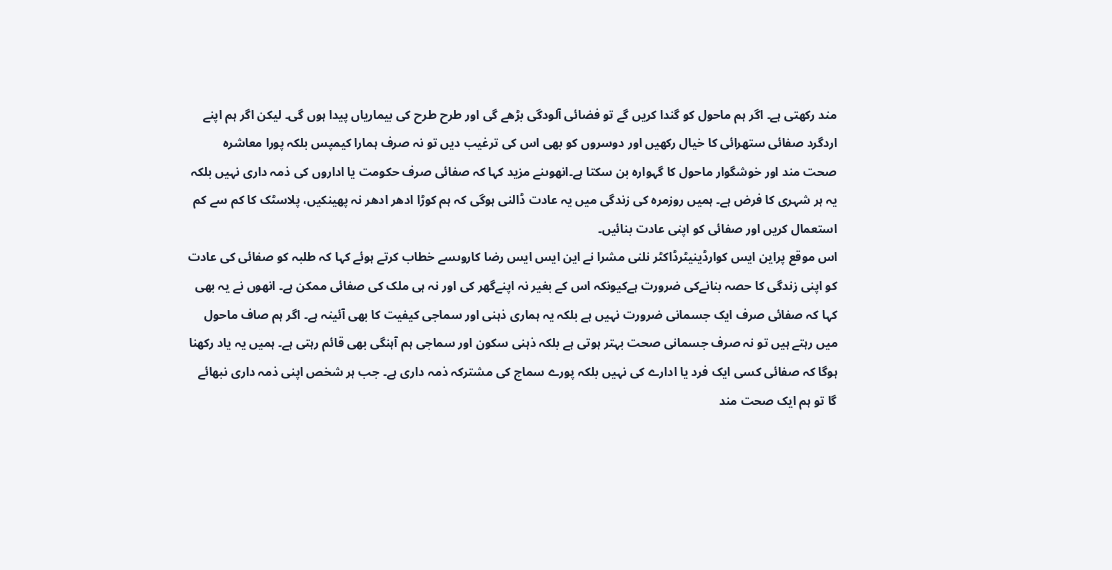مند رکھتی ہے۔ اگر ہم ماحول کو گندا کریں گے تو فضائی آلودگی بڑھے گی اور طرح طرح کی بیماریاں پیدا ہوں گی۔ لیکن اگر ہم اپنے اردگرد صفائی ستھرائی کا خیال رکھیں اور دوسروں کو بھی اس کی ترغیب دیں تو نہ صرف ہمارا کیمپس بلکہ پورا معاشرہ صحت مند اور خوشگوار ماحول کا گہوارہ بن سکتا ہے۔انھوںنے مزید کہا کہ صفائی صرف حکومت یا اداروں کی ذمہ داری نہیں بلکہ یہ ہر شہری کا فرض ہے۔ ہمیں روزمرہ کی زندگی میں یہ عادت ڈالنی ہوگی کہ ہم کوڑا ادھر ادھر نہ پھینکیں، پلاسٹک کا کم سے کم استعمال کریں اور صفائی کو اپنی عادت بنائیں۔
اس موقع پراین ایس کوارڈینیٹرڈاکٹر نلنی مشرا نے این ایس ایس رضا کاروںسے خطاب کرتے ہوئے کہا کہ طلبہ کو صفائی کی عادت کو اپنی زندگی کا حصہ بنانےکی ضرورت ہےکیونکہ اس کے بغیر نہ اپنےگھر کی اور نہ ہی ملک کی صفائی ممکن ہے۔ انھوں نے یہ بھی کہا کہ صفائی صرف ایک جسمانی ضرورت نہیں ہے بلکہ یہ ہماری ذہنی اور سماجی کیفیت کا بھی آئینہ ہے۔ اگر ہم صاف ماحول میں رہتے ہیں تو نہ صرف جسمانی صحت بہتر ہوتی ہے بلکہ ذہنی سکون اور سماجی ہم آہنگی بھی قائم رہتی ہے۔ ہمیں یہ یاد رکھنا ہوگا کہ صفائی کسی ایک فرد یا ادارے کی نہیں بلکہ پورے سماج کی مشترکہ ذمہ داری ہے۔ جب ہر شخص اپنی ذمہ داری نبھائے گا تو ہم ایک صحت مند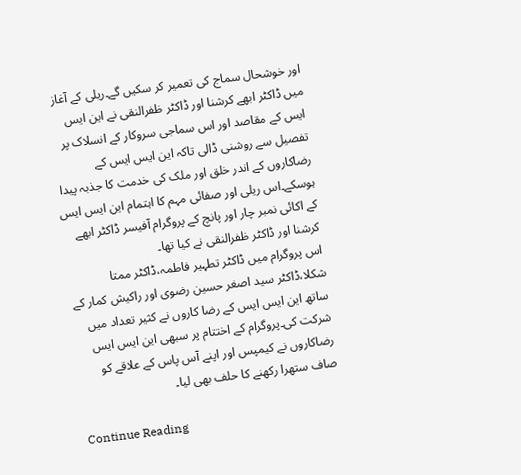اور خوشحال سماج کی تعمیر کر سکیں گے۔ریلی کے آغاز میں ڈاکٹر ابھے کرشنا اور ڈاکٹر ظفرالنقی نے این ایس ایس کے مقاصد اور اس سماجی سروکار کے انسلاک پر تفصیل سے روشنی ڈالی تاکہ این ایس ایس کے رضاکاروں کے اندر خلق اور ملک کی خدمت کا جذبہ پیدا ہوسکے۔اس ریلی اور صفائی مہم کا اہتمام این ایس ایس کے اکائی نمبر چار اور پانچ کے پروگرام آفیسر ڈاکٹر ابھے کرشنا اور ڈاکٹر ظفرالنقی نے کیا تھا۔
اس پروگرام میں ڈاکٹر تطہیر فاطمہ،ڈاکٹر ممتا شکلا،ڈاکٹر سید اصغر حسین رضوی اور راکیش کمار کے ساتھ این ایس ایس کے رضا کاروں نے کثیر تعداد میں شرکت کی۔پروگرام کے اختتام پر سبھی این ایس ایس رضاکاروں نے کیمپس اور اپنے آس پاس کے علاقے کو صاف ستھرا رکھنے کا حلف بھی لیا۔

Continue Reading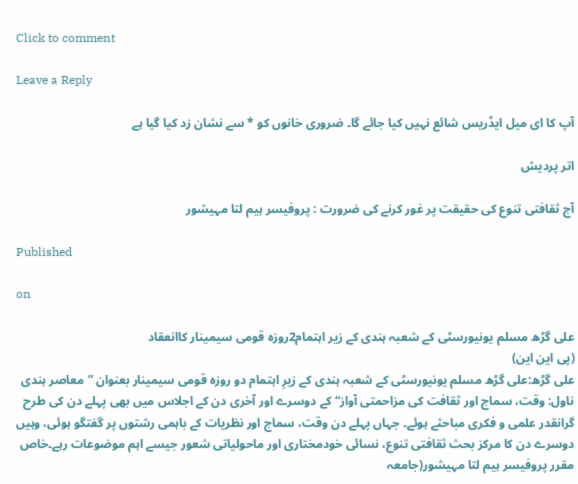Click to comment

Leave a Reply

آپ کا ای میل ایڈریس شائع نہیں کیا جائے گا۔ ضروری خانوں کو * سے نشان زد کیا گیا ہے

اتر پردیش

آج ثقافتی تنوع کی حقیقت پر غور کرنے کی ضرورت : پروفیسر ہیم لتا مہیشور

Published

on

علی گڑھ مسلم یونیورسٹی کے شعبہ ہندی کے زیر اہتمام2روزہ قومی سیمینار کاانعقاد
(پی این این)
علی گڑھ:علی گڑھ مسلم یونیورسٹی کے شعبہ ہندی کے زیرِ اہتمام دو روزہ قومی سیمینار بعنوان ”معاصر ہندی ناول: وقت، سماج اور ثقافت کی مزاحمتی آواز“ کے دوسرے اور آخری دن کے اجلاس میں بھی پہلے دن کی طرح گرانقدر علمی و فکری مباحثے ہوئے۔ جہاں پہلے دن وقت، سماج اور نظریات کے باہمی رشتوں پر گفتگو ہوئی، وہیں دوسرے دن کا مرکز بحث ثقافتی تنوع، نسائی خودمختاری اور ماحولیاتی شعور جیسے اہم موضوعات رہے۔خاص مقرر پروفیسر ہیم لتا مہیشور(جامعہ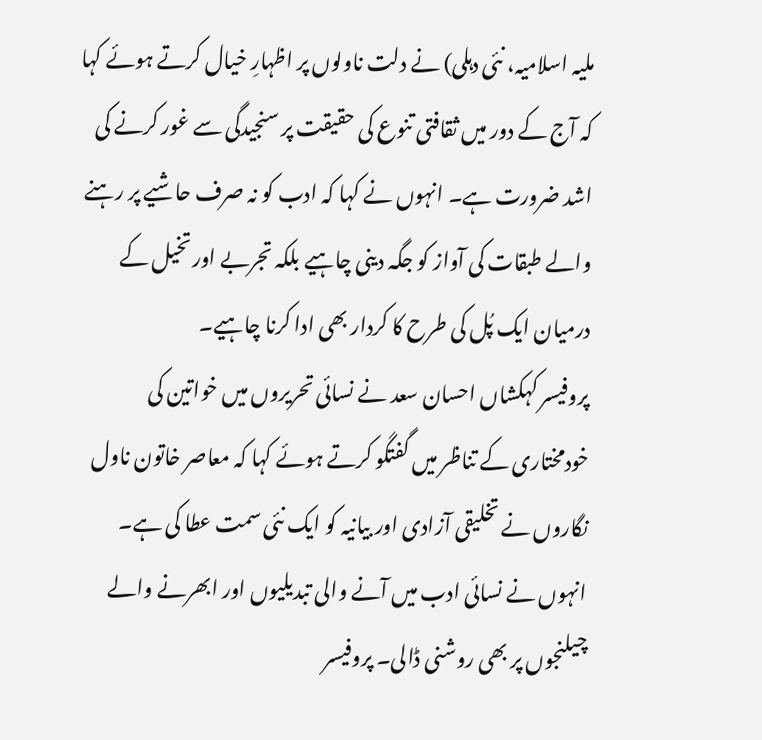ملیہ اسلامیہ، نئی دہلی) نے دلت ناولوں پر اظہارِ خیال کرتے ہوئے کہا کہ آج کے دور میں ثقافتی تنوع کی حقیقت پر سنجیدگی سے غور کرنے کی اشد ضرورت ہے۔ انہوں نے کہا کہ ادب کو نہ صرف حاشیے پر رہنے والے طبقات کی آواز کو جگہ دینی چاہیے بلکہ تجربے اور تخیل کے درمیان ایک پُل کی طرح کا کردار بھی ادا کرنا چاہیے۔
پروفیسر کہکشاں احسان سعد نے نسائی تحریروں میں خواتین کی خودمختاری کے تناظر میں گفتگو کرتے ہوئے کہا کہ معاصر خاتون ناول نگاروں نے تخلیقی آزادی اور بیانیہ کو ایک نئی سمت عطا کی ہے۔ انہوں نے نسائی ادب میں آنے والی تبدیلیوں اور ابھرنے والے چیلنجوں پر بھی روشنی ڈالی۔ پروفیسر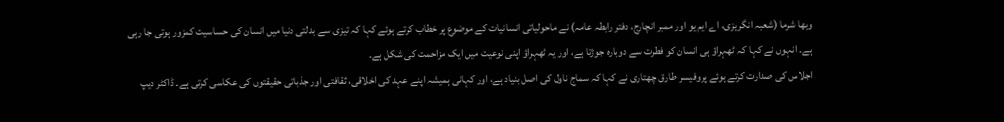وبھا شرما (شعبہ انگریزی، اے ایم یو اور ممبر انچارج، دفتر رابطہ عامہ) نے ماحولیاتی انسانیات کے موضوع پر خطاب کرتے ہوئے کہا کہ تیزی سے بدلتی دنیا میں انسان کی حساسیت کمزور ہوتی جا رہی ہے۔ انہوں نے کہا کہ ٹھہراؤ ہی انسان کو فطرت سے دوبارہ جوڑتا ہے، اور یہ ٹھہراؤ اپنی نوعیت میں ایک مزاحمت کی شکل ہے۔
اجلاس کی صدارت کرتے ہوئے پروفیسر طارق چھتاری نے کہا کہ سماج ناول کی اصل بنیاد ہے، اور کہانی ہمیشہ اپنے عہد کی اخلاقی، ثقافتی اور جذباتی حقیقتوں کی عکاسی کرتی ہے۔ ڈاکٹر دیپ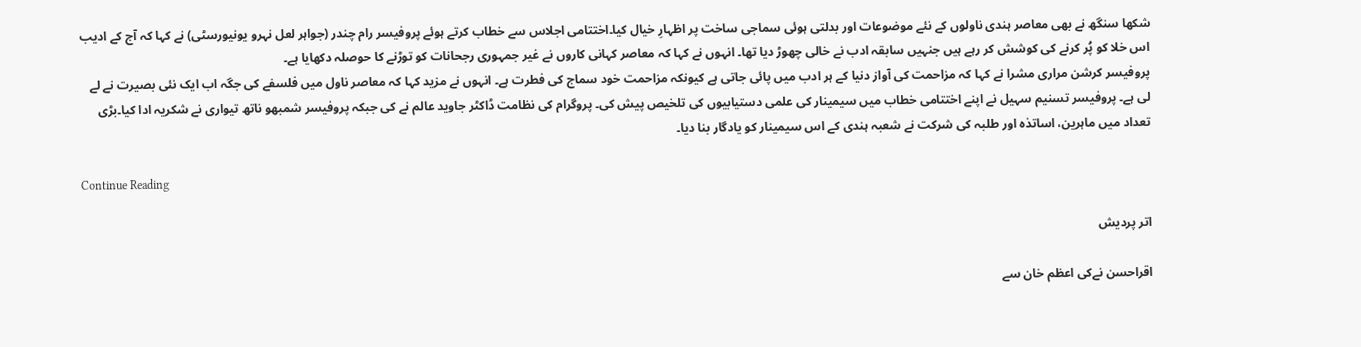شکھا سنگھ نے بھی معاصر ہندی ناولوں کے نئے موضوعات اور بدلتی ہوئی سماجی ساخت پر اظہارِ خیال کیا۔اختتامی اجلاس سے خطاب کرتے ہوئے پروفیسر رام چندر (جواہر لعل نہرو یونیورسٹی) نے کہا کہ آج کے ادیب اس خلا کو پُر کرنے کی کوشش کر رہے ہیں جنہیں سابقہ ادب نے خالی چھوڑ دیا تھا۔ انہوں نے کہا کہ معاصر کہانی کاروں نے غیر جمہوری رجحانات کو توڑنے کا حوصلہ دکھایا ہے۔
پروفیسر کرشن مراری مشرا نے کہا کہ مزاحمت کی آواز دنیا کے ہر ادب میں پائی جاتی ہے کیونکہ مزاحمت خود سماج کی فطرت ہے۔ انہوں نے مزید کہا کہ معاصر ناول میں فلسفے کی جگہ اب ایک نئی بصیرت نے لے لی ہے۔ پروفیسر تسنیم سہیل نے اپنے اختتامی خطاب میں سیمینار کی علمی دستیابیوں کی تلخیص پیش کی۔ پروگرام کی نظامت ڈاکٹر جاوید عالم نے کی جبکہ پروفیسر شمبھو ناتھ تیواری نے شکریہ ادا کیا۔بڑی تعداد میں ماہرین، اساتذہ اور طلبہ کی شرکت نے شعبہ ہندی کے اس سیمینار کو یادگار بنا دیا۔

Continue Reading

اتر پردیش

اقراحسن نےکی اعظم خان سے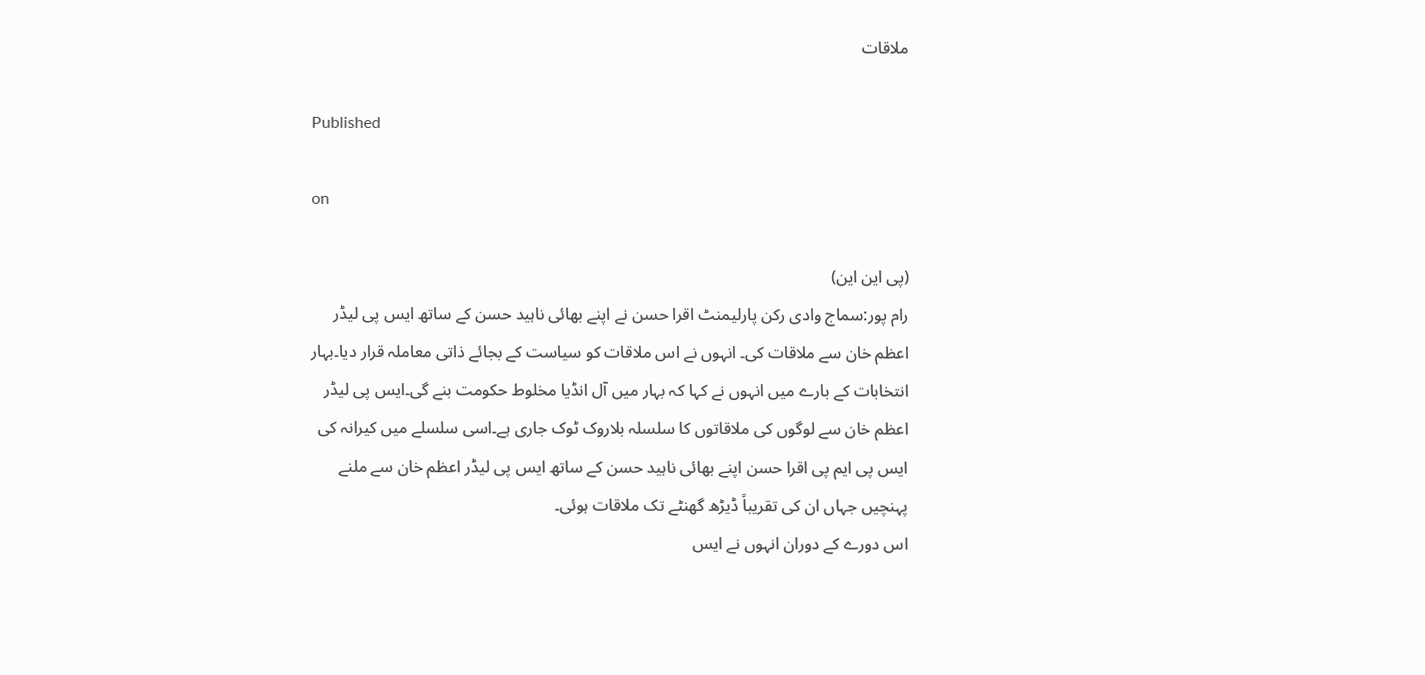ملاقات

Published

on

(پی این این)
رام پور:سماج وادی رکن پارلیمنٹ اقرا حسن نے اپنے بھائی ناہید حسن کے ساتھ ایس پی لیڈر اعظم خان سے ملاقات کی۔ انہوں نے اس ملاقات کو سیاست کے بجائے ذاتی معاملہ قرار دیا۔بہار انتخابات کے بارے میں انہوں نے کہا کہ بہار میں آل انڈیا مخلوط حکومت بنے گی۔ایس پی لیڈر اعظم خان سے لوگوں کی ملاقاتوں کا سلسلہ بلاروک ٹوک جاری ہے۔اسی سلسلے میں کیرانہ کی ایس پی ایم پی اقرا حسن اپنے بھائی ناہید حسن کے ساتھ ایس پی لیڈر اعظم خان سے ملنے پہنچیں جہاں ان کی تقریباً ڈیڑھ گھنٹے تک ملاقات ہوئی۔
اس دورے کے دوران انہوں نے ایس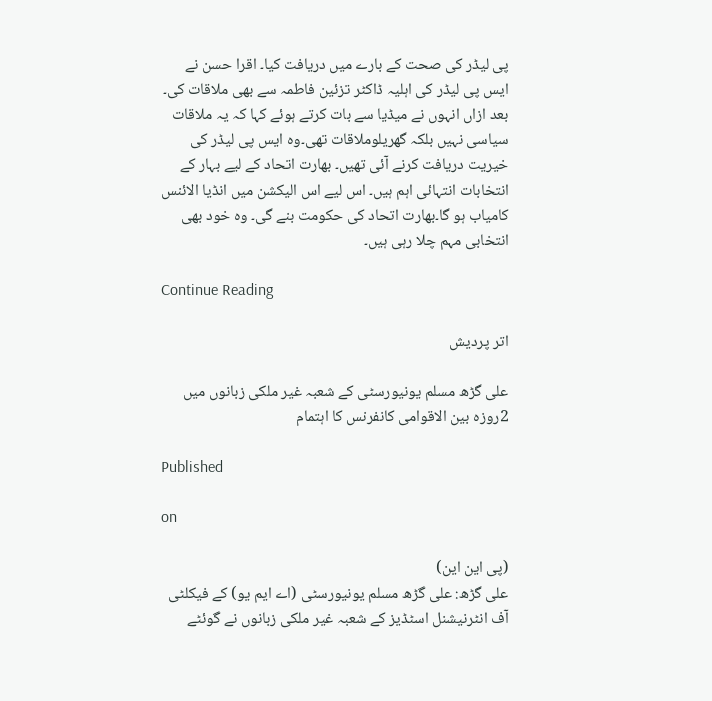پی لیڈر کی صحت کے بارے میں دریافت کیا۔ اقرا حسن نے ایس پی لیڈر کی اہلیہ ڈاکٹر تزئین فاطمہ سے بھی ملاقات کی۔ بعد ازاں انہوں نے میڈیا سے بات کرتے ہوئے کہا کہ یہ ملاقات سیاسی نہیں بلکہ گھریلوملاقات تھی۔وہ ایس پی لیڈر کی خیریت دریافت کرنے آئی تھیں۔ بھارت اتحاد کے لیے بہار کے انتخابات انتہائی اہم ہیں۔ اس لیے اس الیکشن میں انڈیا الائنس کامیاب ہو گا۔بھارت اتحاد کی حکومت بنے گی۔ وہ خود بھی انتخابی مہم چلا رہی ہیں۔

Continue Reading

اتر پردیش

علی گڑھ مسلم یونیورسٹی کے شعبہ غیر ملکی زبانوں میں 2روزہ بین الاقوامی کانفرنس کا اہتمام

Published

on

(پی این این)
علی گڑھ: علی گڑھ مسلم یونیورسٹی (اے ایم یو) کے فیکلٹی آف انٹرنیشنل اسٹڈیز کے شعبہ غیر ملکی زبانوں نے گوئٹے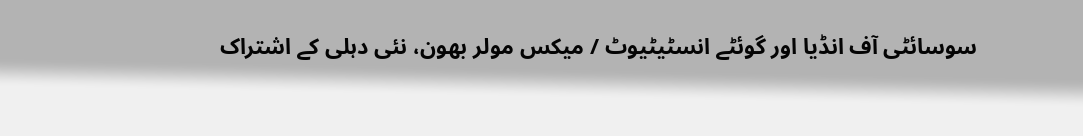سوسائٹی آف انڈیا اور گوئٹے انسٹیٹیوٹ / میکس مولر بھون، نئی دہلی کے اشتراک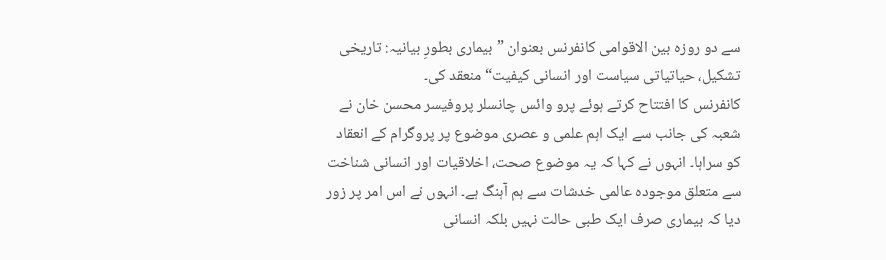سے دو روزہ بین الاقوامی کانفرنس بعنوان ”بیماری بطورِ بیانیہ: تاریخی تشکیل، حیاتیاتی سیاست اور انسانی کیفیت“ منعقد کی۔
کانفرنس کا افتتاح کرتے ہوئے پرو وائس چانسلر پروفیسر محسن خان نے شعبہ کی جانب سے ایک اہم علمی و عصری موضوع پر پروگرام کے انعقاد کو سراہا۔ انہوں نے کہا کہ یہ موضوع صحت، اخلاقیات اور انسانی شناخت سے متعلق موجودہ عالمی خدشات سے ہم آہنگ ہے۔ انہوں نے اس امر پر زور دیا کہ بیماری صرف ایک طبی حالت نہیں بلکہ انسانی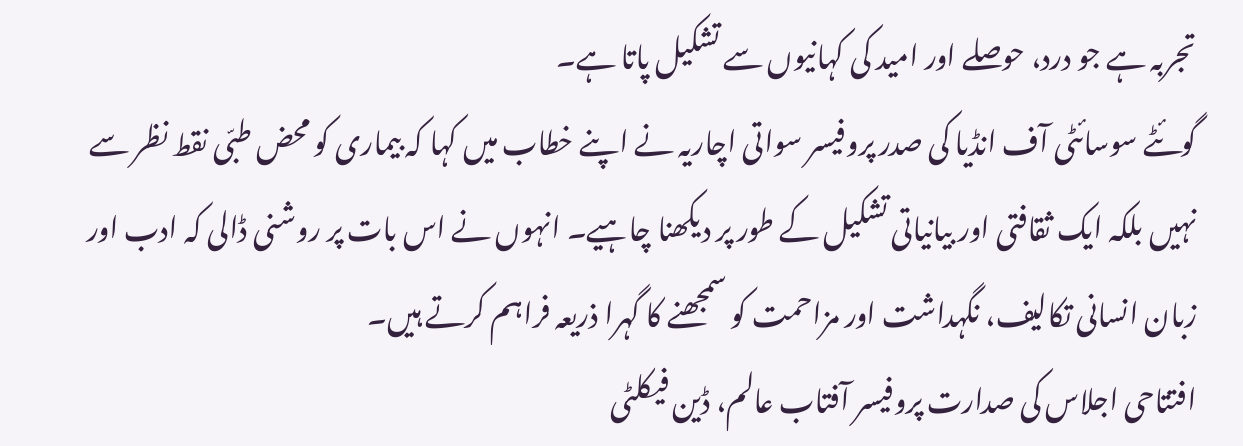تجربہ ہے جو درد، حوصلے اور امید کی کہانیوں سے تشکیل پاتا ہے۔
گوئٹے سوسائٹی آف انڈیا کی صدر پروفیسر سواتی اچاریہ نے اپنے خطاب میں کہا کہ بیماری کو محض طبّی نقط نظر سے نہیں بلکہ ایک ثقافتی اور بیانیاتی تشکیل کے طور پر دیکھنا چاہیے۔ انہوں نے اس بات پر روشنی ڈالی کہ ادب اور زبان انسانی تکالیف، نگہداشت اور مزاحمت کو سمجھنے کا گہرا ذریعہ فراہم کرتے ہیں۔
افتتاحی اجلاس کی صدارت پروفیسر آفتاب عالم، ڈین فیکلٹی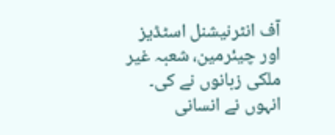آف انٹرنیشنل اسٹڈیز اور چیئرمین، شعبہ غیر ملکی زبانوں نے کی۔ انہوں نے انسانی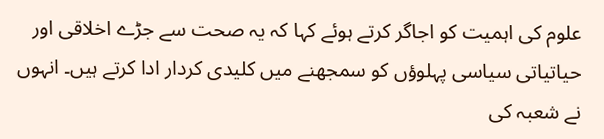علوم کی اہمیت کو اجاگر کرتے ہوئے کہا کہ یہ صحت سے جڑے اخلاقی اور حیاتیاتی سیاسی پہلوؤں کو سمجھنے میں کلیدی کردار ادا کرتے ہیں۔ انہوں نے شعبہ کی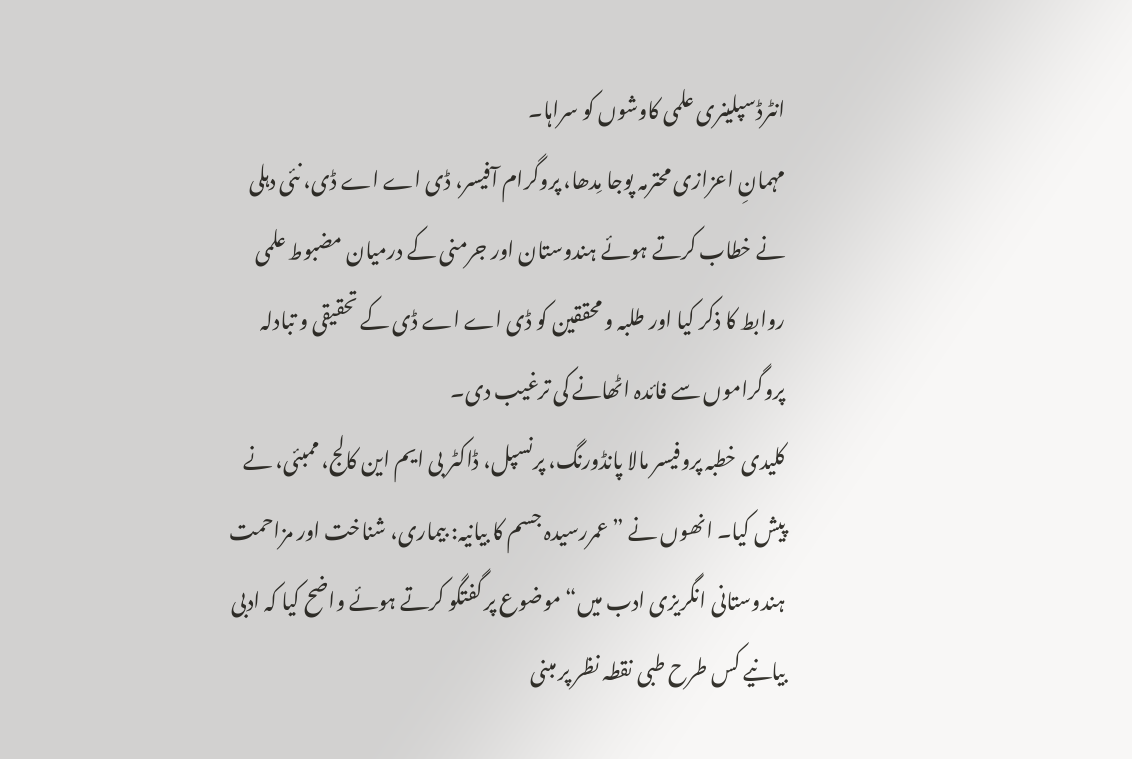انٹرڈسپلینری علمی کاوشوں کو سراہا۔
مہمانِ اعزازی محترمہ پوجا مِدھا، پروگرام آفیسر، ڈی اے اے ڈی، نئی دہلی نے خطاب کرتے ہوئے ہندوستان اور جرمنی کے درمیان مضبوط علمی روابط کا ذکر کیا اور طلبہ و محققین کو ڈی اے اے ڈی کے تحقیقی و تبادلہ پروگراموں سے فائدہ اٹھانے کی ترغیب دی۔
کلیدی خطبہ پروفیسر مالا پانڈورنگ، پرنسپل، ڈاکٹر بی ایم این کالج، ممبئی، نے پیش کیا۔ انھوں نے ”عمررسیدہ جسم کا بیانیہ: بیماری، شناخت اور مزاحمت ہندوستانی انگریزی ادب میں“ موضوع پر گفتگو کرتے ہوئے واضح کیا کہ ادبی بیانیے کس طرح طبی نقطہ نظر پر مبنی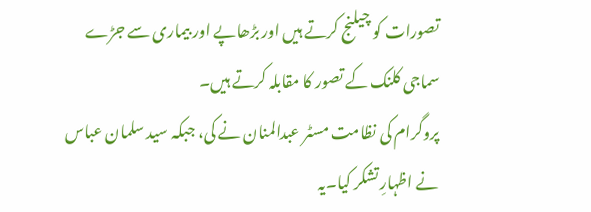تصورات کو چیلنج کرتے ہیں اور بڑھاپے اور بیماری سے جڑے سماجی کلنک کے تصور کا مقابلہ کرتے ہیں۔
پروگرام کی نظامت مسٹر عبدالمنان نے کی، جبکہ سید سلمان عباس نے اظہارِ تشکر کیا۔یہ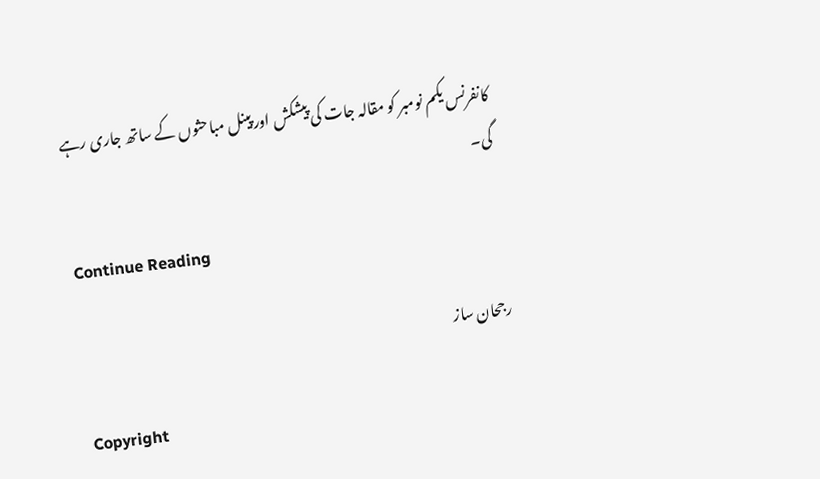کانفرنس یکم نومبر کو مقالہ جات کی پیشکش اور پینل مباحثوں کے ساتھ جاری رہے گی۔

Continue Reading

رجحان ساز

Copyright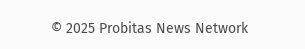© 2025 Probitas News Network